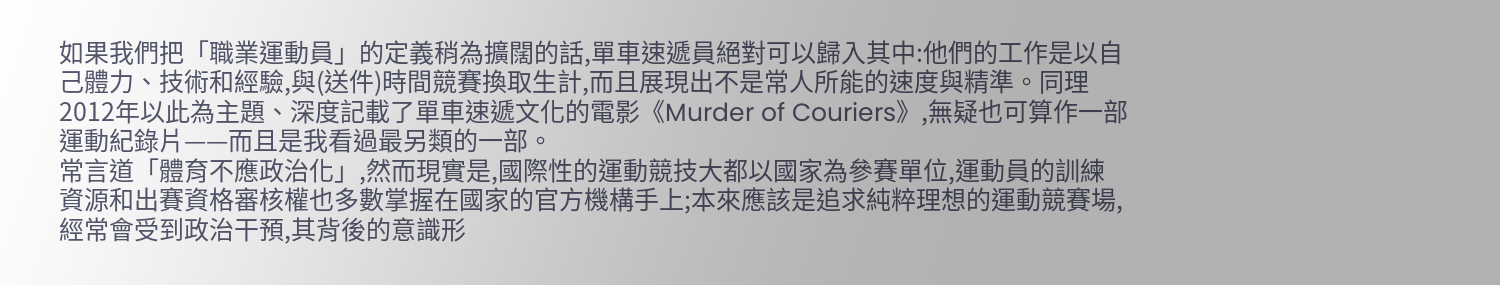如果我們把「職業運動員」的定義稍為擴闊的話,單車速遞員絕對可以歸入其中:他們的工作是以自己體力、技術和經驗,與(送件)時間競賽換取生計,而且展現出不是常人所能的速度與精準。同理2012年以此為主題、深度記載了單車速遞文化的電影《Murder of Couriers》,無疑也可算作一部運動紀錄片——而且是我看過最另類的一部。
常言道「體育不應政治化」,然而現實是,國際性的運動競技大都以國家為參賽單位,運動員的訓練資源和出賽資格審核權也多數掌握在國家的官方機構手上;本來應該是追求純粹理想的運動競賽場,經常會受到政治干預,其背後的意識形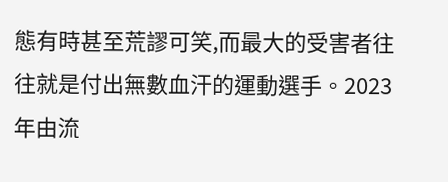態有時甚至荒謬可笑,而最大的受害者往往就是付出無數血汗的運動選手。2023年由流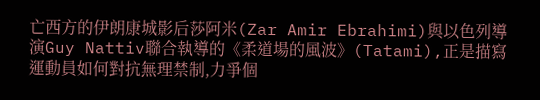亡西方的伊朗康城影后莎阿米(Zar Amir Ebrahimi)與以色列導演Guy Nattiv聯合執導的《柔道場的風波》(Tatami),正是描寫運動員如何對抗無理禁制,力爭個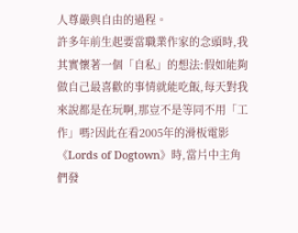人尊嚴與自由的過程。
許多年前生起要當職業作家的念頭時,我其實懷著一個「自私」的想法:假如能夠做自己最喜歡的事情就能吃飯,每天對我來說都是在玩啊,那豈不是等同不用「工作」嗎?因此在看2005年的滑板電影《Lords of Dogtown》時,當片中主角們發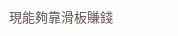現能夠靠滑板賺錢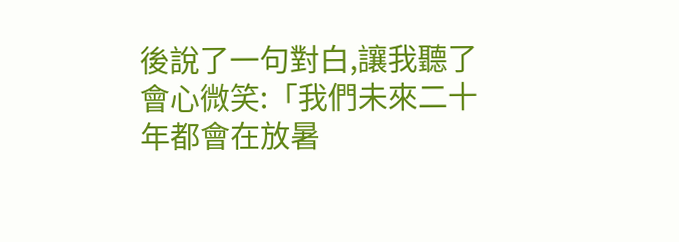後說了一句對白,讓我聽了會心微笑:「我們未來二十年都會在放暑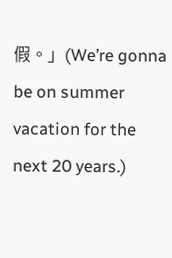假。」(We’re gonna be on summer vacation for the next 20 years.)